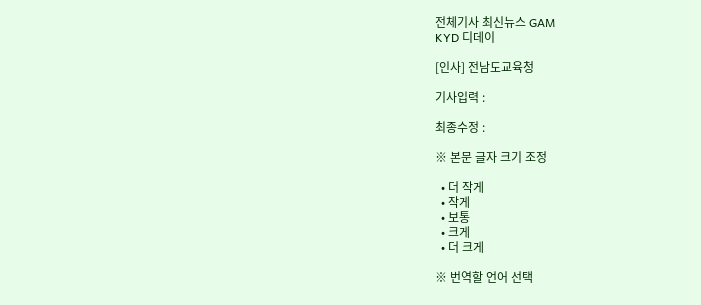전체기사 최신뉴스 GAM
KYD 디데이

[인사] 전남도교육청

기사입력 :

최종수정 :

※ 본문 글자 크기 조정

  • 더 작게
  • 작게
  • 보통
  • 크게
  • 더 크게

※ 번역할 언어 선택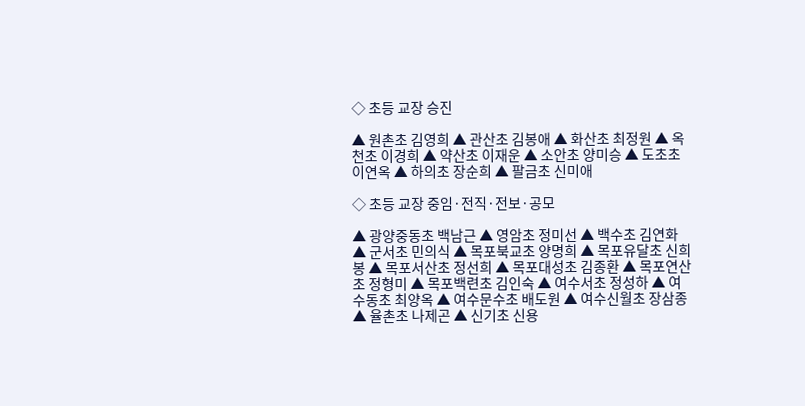◇ 초등 교장 승진

▲ 원촌초 김영희 ▲ 관산초 김봉애 ▲ 화산초 최정원 ▲ 옥천초 이경희 ▲ 약산초 이재운 ▲ 소안초 양미승 ▲ 도초초 이연옥 ▲ 하의초 장순희 ▲ 팔금초 신미애

◇ 초등 교장 중임·전직·전보·공모

▲ 광양중동초 백남근 ▲ 영암초 정미선 ▲ 백수초 김연화 ▲ 군서초 민의식 ▲ 목포북교초 양명희 ▲ 목포유달초 신희봉 ▲ 목포서산초 정선희 ▲ 목포대성초 김종환 ▲ 목포연산초 정형미 ▲ 목포백련초 김인숙 ▲ 여수서초 정성하 ▲ 여수동초 최양옥 ▲ 여수문수초 배도원 ▲ 여수신월초 장삼종 ▲ 율촌초 나제곤 ▲ 신기초 신용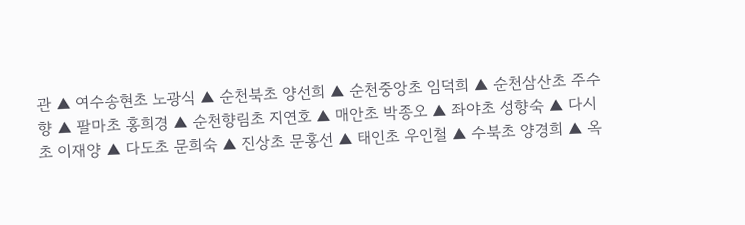관 ▲ 여수송현초 노광식 ▲ 순천북초 양선희 ▲ 순천중앙초 임덕희 ▲ 순천삼산초 주수향 ▲ 팔마초 홍희경 ▲ 순천향림초 지연호 ▲ 매안초 박종오 ▲ 좌야초 성향숙 ▲ 다시초 이재양 ▲ 다도초 문희숙 ▲ 진상초 문홍선 ▲ 태인초 우인철 ▲ 수북초 양경희 ▲ 옥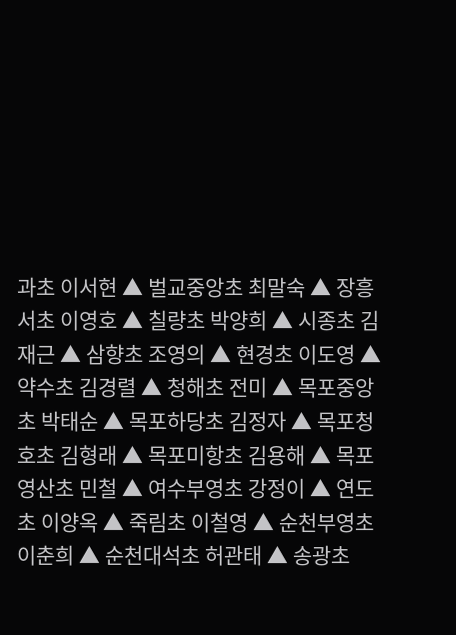과초 이서현 ▲ 벌교중앙초 최말숙 ▲ 장흥서초 이영호 ▲ 칠량초 박양희 ▲ 시종초 김재근 ▲ 삼향초 조영의 ▲ 현경초 이도영 ▲ 약수초 김경렬 ▲ 청해초 전미 ▲ 목포중앙초 박태순 ▲ 목포하당초 김정자 ▲ 목포청호초 김형래 ▲ 목포미항초 김용해 ▲ 목포영산초 민철 ▲ 여수부영초 강정이 ▲ 연도초 이양옥 ▲ 죽림초 이철영 ▲ 순천부영초 이춘희 ▲ 순천대석초 허관태 ▲ 송광초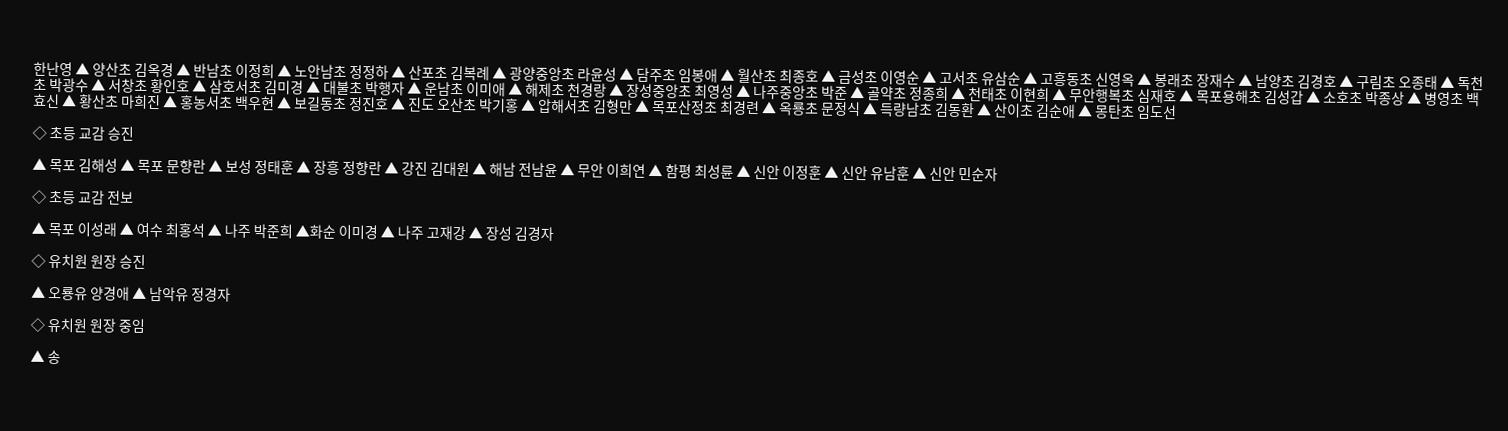한난영 ▲ 양산초 김옥경 ▲ 반남초 이정희 ▲ 노안남초 정정하 ▲ 산포초 김복례 ▲ 광양중앙초 라윤성 ▲ 담주초 임봉애 ▲ 월산초 최종호 ▲ 금성초 이영순 ▲ 고서초 유삼순 ▲ 고흥동초 신영옥 ▲ 봉래초 장재수 ▲ 남양초 김경호 ▲ 구림초 오종태 ▲ 독천초 박광수 ▲ 서창초 황인호 ▲ 삼호서초 김미경 ▲ 대불초 박행자 ▲ 운남초 이미애 ▲ 해제초 천경랑 ▲ 장성중앙초 최영성 ▲ 나주중앙초 박준 ▲ 골약초 정종희 ▲ 천태초 이현희 ▲ 무안행복초 심재호 ▲ 목포용해초 김성갑 ▲ 소호초 박종상 ▲ 병영초 백효신 ▲ 황산초 마희진 ▲ 홍농서초 백우현 ▲ 보길동초 정진호 ▲ 진도 오산초 박기홍 ▲ 압해서초 김형만 ▲ 목포산정초 최경련 ▲ 옥룡초 문정식 ▲ 득량남초 김동환 ▲ 산이초 김순애 ▲ 몽탄초 임도선

◇ 초등 교감 승진

▲ 목포 김해성 ▲ 목포 문향란 ▲ 보성 정태훈 ▲ 장흥 정향란 ▲ 강진 김대원 ▲ 해남 전남윤 ▲ 무안 이희연 ▲ 함평 최성륜 ▲ 신안 이정훈 ▲ 신안 유남훈 ▲ 신안 민순자

◇ 초등 교감 전보

▲ 목포 이성래 ▲ 여수 최홍석 ▲ 나주 박준희 ▲화순 이미경 ▲ 나주 고재강 ▲ 장성 김경자

◇ 유치원 원장 승진

▲ 오룡유 양경애 ▲ 남악유 정경자

◇ 유치원 원장 중임

▲ 송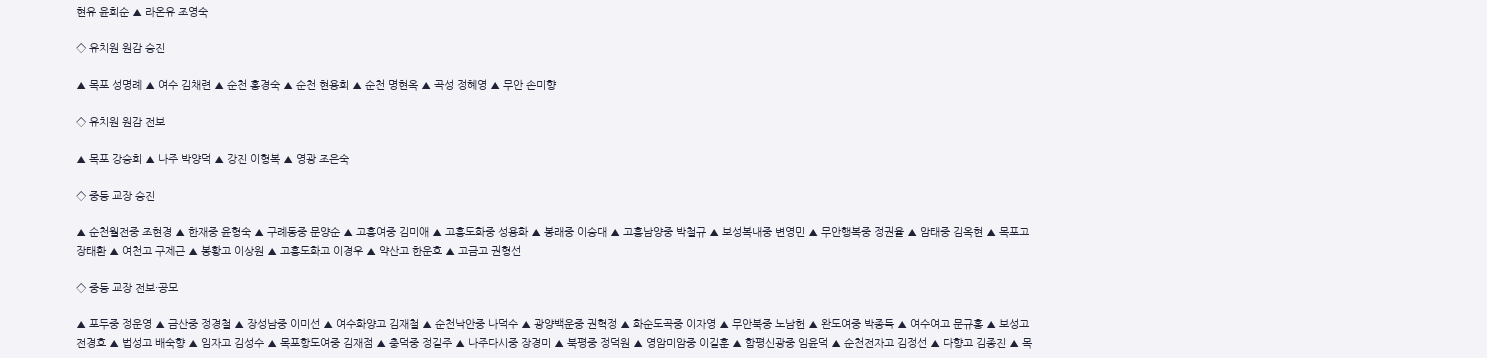현유 윤희순 ▲ 라온유 조영숙

◇ 유치원 원감 승진

▲ 목포 성명례 ▲ 여수 김채련 ▲ 순천 홍경숙 ▲ 순천 현용희 ▲ 순천 명현옥 ▲ 곡성 정혜영 ▲ 무안 손미향

◇ 유치원 원감 전보

▲ 목포 강승희 ▲ 나주 박양덕 ▲ 강진 이형복 ▲ 영광 조은숙

◇ 중등 교장 승진

▲ 순천월전중 조현경 ▲ 한재중 윤형숙 ▲ 구례동중 문양순 ▲ 고흥여중 김미애 ▲ 고흥도화중 성용화 ▲ 봉래중 이승대 ▲ 고흥남양중 박철규 ▲ 보성복내중 변영민 ▲ 무안행복중 정권율 ▲ 암태중 김옥현 ▲ 목포고 장태환 ▲ 여천고 구제근 ▲ 봉황고 이상원 ▲ 고흥도화고 이경우 ▲ 약산고 한운호 ▲ 고금고 권형선

◇ 중등 교장 전보·공모

▲ 포두중 정운영 ▲ 금산중 정경철 ▲ 장성남중 이미선 ▲ 여수화양고 김재철 ▲ 순천낙안중 나덕수 ▲ 광양백운중 권혁정 ▲ 화순도곡중 이자영 ▲ 무안북중 노남헌 ▲ 완도여중 박종득 ▲ 여수여고 문규홍 ▲ 보성고 전경호 ▲ 법성고 배숙향 ▲ 임자고 김성수 ▲ 목포항도여중 김재점 ▲ 충덕중 정길주 ▲ 나주다시중 장경미 ▲ 북평중 정덕원 ▲ 영암미암중 이길훈 ▲ 함평신광중 임윤덕 ▲ 순천전자고 김정선 ▲ 다향고 김종진 ▲ 목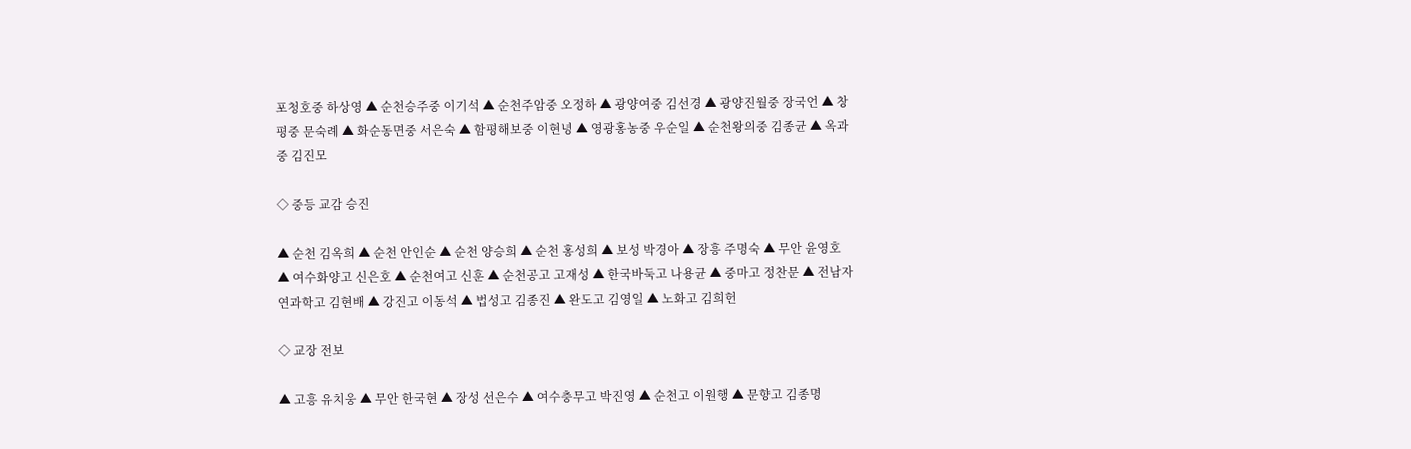포청호중 하상영 ▲ 순천승주중 이기석 ▲ 순천주암중 오정하 ▲ 광양여중 김선경 ▲ 광양진월중 장국언 ▲ 창평중 문숙례 ▲ 화순동면중 서은숙 ▲ 함평해보중 이현녕 ▲ 영광홍농중 우순일 ▲ 순천왕의중 김종균 ▲ 옥과중 김진모

◇ 중등 교감 승진

▲ 순천 김옥희 ▲ 순천 안인순 ▲ 순천 양승희 ▲ 순천 홍성희 ▲ 보성 박경아 ▲ 장흥 주명숙 ▲ 무안 윤영호 ▲ 여수화양고 신은호 ▲ 순천여고 신훈 ▲ 순천공고 고재성 ▲ 한국바둑고 나용균 ▲ 중마고 정찬문 ▲ 전남자연과학고 김현배 ▲ 강진고 이동석 ▲ 법성고 김종진 ▲ 완도고 김영일 ▲ 노화고 김희헌

◇ 교장 전보

▲ 고흥 유치웅 ▲ 무안 한국현 ▲ 장성 선은수 ▲ 여수충무고 박진영 ▲ 순천고 이원행 ▲ 문향고 김종명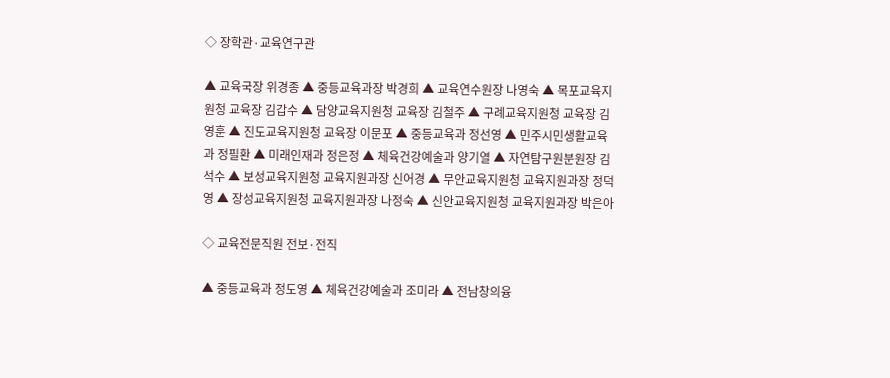◇ 장학관·교육연구관

▲ 교육국장 위경종 ▲ 중등교육과장 박경희 ▲ 교육연수원장 나영숙 ▲ 목포교육지원청 교육장 김갑수 ▲ 담양교육지원청 교육장 김철주 ▲ 구례교육지원청 교육장 김영훈 ▲ 진도교육지원청 교육장 이문포 ▲ 중등교육과 정선영 ▲ 민주시민생활교육과 정필환 ▲ 미래인재과 정은정 ▲ 체육건강예술과 양기열 ▲ 자연탐구원분원장 김석수 ▲ 보성교육지원청 교육지원과장 신어경 ▲ 무안교육지원청 교육지원과장 정덕영 ▲ 장성교육지원청 교육지원과장 나정숙 ▲ 신안교육지원청 교육지원과장 박은아

◇ 교육전문직원 전보·전직

▲ 중등교육과 정도영 ▲ 체육건강예술과 조미라 ▲ 전남창의융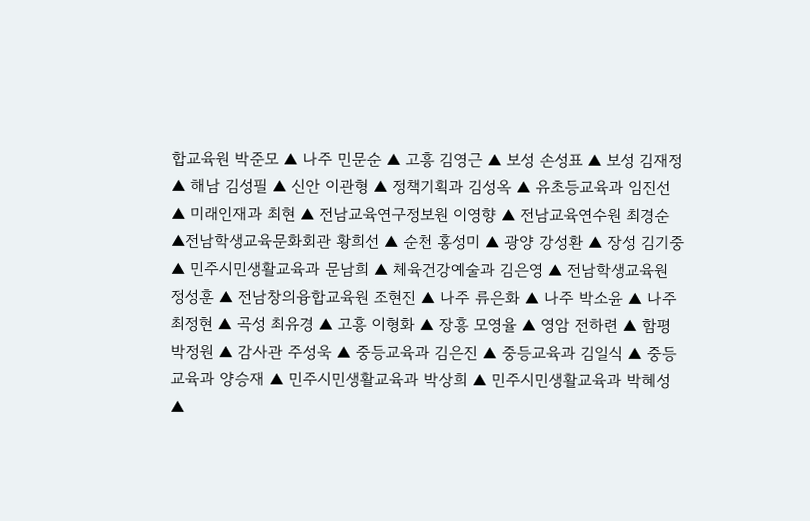합교육원 박준모 ▲ 나주 민문순 ▲ 고흥 김영근 ▲ 보성 손성표 ▲ 보성 김재정 ▲ 해남 김성필 ▲ 신안 이관형 ▲ 정책기획과 김성옥 ▲ 유초등교육과 임진선 ▲ 미래인재과 최현 ▲ 전남교육연구정보원 이영향 ▲ 전남교육연수원 최경순 ▲전남학생교육문화회관 황희선 ▲ 순천 홍성미 ▲ 광양 강성환 ▲ 장성 김기중 ▲ 민주시민생활교육과 문남희 ▲ 체육건강예술과 김은영 ▲ 전남학생교육원 정성훈 ▲ 전남창의융합교육원 조현진 ▲ 나주 류은화 ▲ 나주 박소윤 ▲ 나주 최정현 ▲ 곡성 최유경 ▲ 고흥 이형화 ▲ 장흥 모영율 ▲ 영암 전하련 ▲ 함평 박정원 ▲ 감사관 주성욱 ▲ 중등교육과 김은진 ▲ 중등교육과 김일식 ▲ 중등교육과 양승재 ▲ 민주시민생활교육과 박상희 ▲ 민주시민생활교육과 박혜성 ▲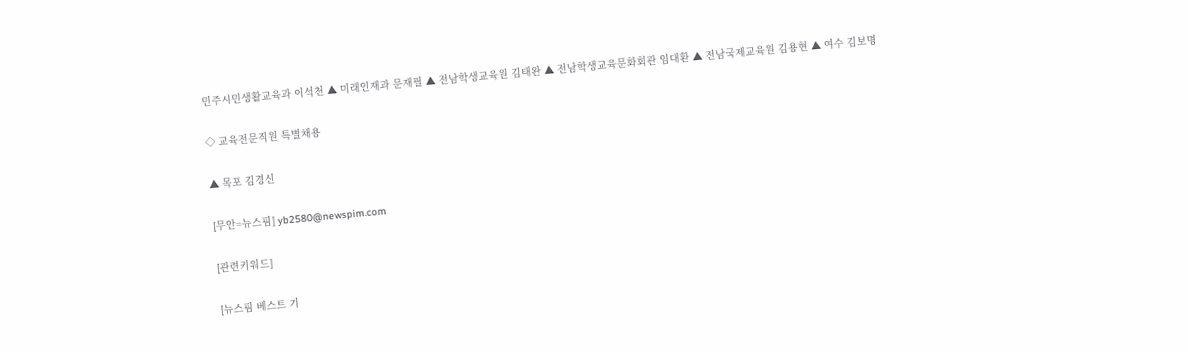민주시민생활교육과 이석천 ▲ 미래인재과 문재필 ▲ 전남학생교육원 김태완 ▲ 전남학생교육문화회관 임대환 ▲ 전남국제교육원 김용현 ▲ 여수 김보명

◇ 교육전문직원 특별채용

▲ 목포 김경신

[무안=뉴스핌] yb2580@newspim.com

[관련키워드]

[뉴스핌 베스트 기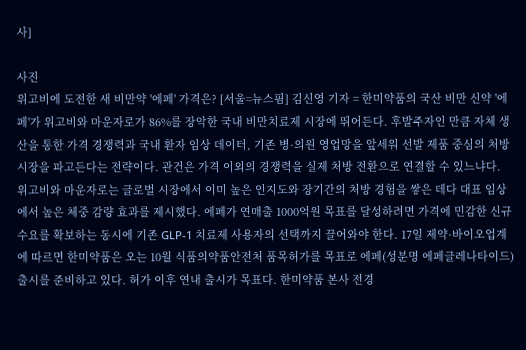사]

사진
위고비에 도전한 새 비만약 '에페' 가격은? [서울=뉴스핌] 김신영 기자 = 한미약품의 국산 비만 신약 '에페'가 위고비와 마운자로가 86%를 장악한 국내 비만치료제 시장에 뛰어든다. 후발주자인 만큼 자체 생산을 통한 가격 경쟁력과 국내 환자 임상 데이터, 기존 병·의원 영업망을 앞세워 선발 제품 중심의 처방 시장을 파고든다는 전략이다. 관건은 가격 이외의 경쟁력을 실제 처방 전환으로 연결할 수 있느냐다. 위고비와 마운자로는 글로벌 시장에서 이미 높은 인지도와 장기간의 처방 경험을 쌓은 데다 대표 임상에서 높은 체중 감량 효과를 제시했다. 에페가 연매출 1000억원 목표를 달성하려면 가격에 민감한 신규 수요를 확보하는 동시에 기존 GLP-1 치료제 사용자의 선택까지 끌어와야 한다. 17일 제약·바이오업계에 따르면 한미약품은 오는 10월 식품의약품안전처 품목허가를 목표로 에페(성분명 에페글레나타이드) 출시를 준비하고 있다. 허가 이후 연내 출시가 목표다. 한미약품 본사 전경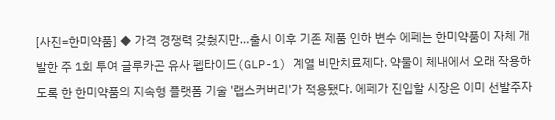[사진=한미약품] ◆ 가격 경쟁력 갖췄지만…출시 이후 기존 제품 인하 변수 에페는 한미약품이 자체 개발한 주 1회 투여 글루카곤 유사 펩타이드(GLP-1) 계열 비만치료제다. 약물이 체내에서 오래 작용하도록 한 한미약품의 지속형 플랫폼 기술 '랩스커버리'가 적용됐다. 에페가 진입할 시장은 이미 선발주자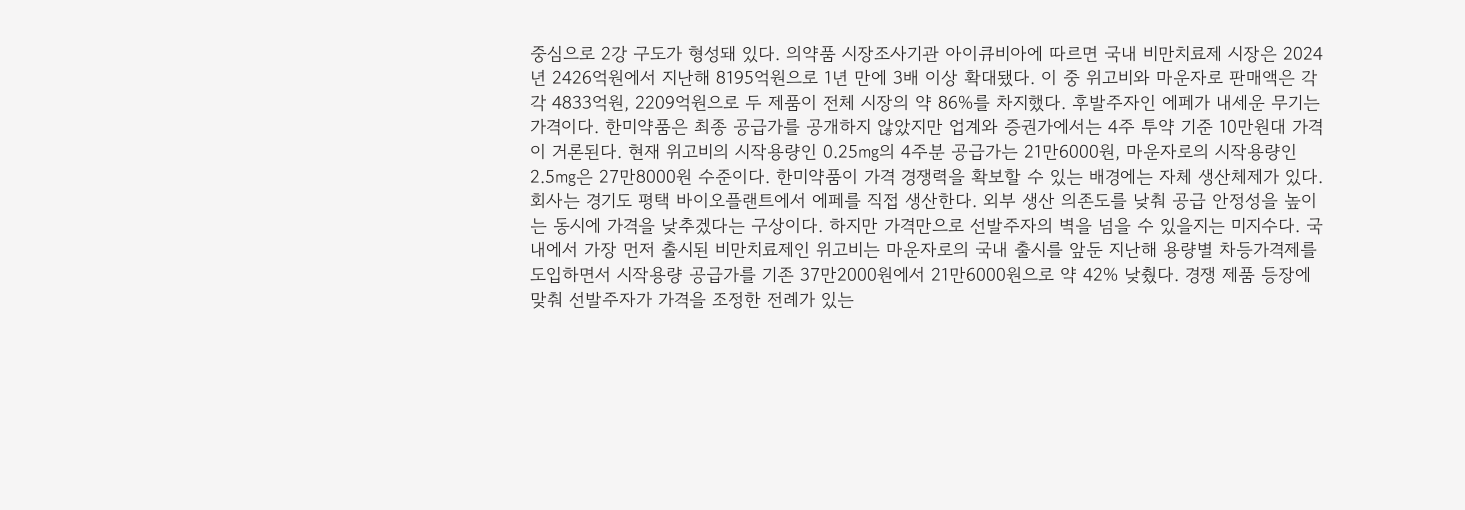중심으로 2강 구도가 형성돼 있다. 의약품 시장조사기관 아이큐비아에 따르면 국내 비만치료제 시장은 2024년 2426억원에서 지난해 8195억원으로 1년 만에 3배 이상 확대됐다. 이 중 위고비와 마운자로 판매액은 각각 4833억원, 2209억원으로 두 제품이 전체 시장의 약 86%를 차지했다. 후발주자인 에페가 내세운 무기는 가격이다. 한미약품은 최종 공급가를 공개하지 않았지만 업계와 증권가에서는 4주 투약 기준 10만원대 가격이 거론된다. 현재 위고비의 시작용량인 0.25㎎의 4주분 공급가는 21만6000원, 마운자로의 시작용량인 2.5㎎은 27만8000원 수준이다. 한미약품이 가격 경쟁력을 확보할 수 있는 배경에는 자체 생산체제가 있다. 회사는 경기도 평택 바이오플랜트에서 에페를 직접 생산한다. 외부 생산 의존도를 낮춰 공급 안정성을 높이는 동시에 가격을 낮추겠다는 구상이다. 하지만 가격만으로 선발주자의 벽을 넘을 수 있을지는 미지수다. 국내에서 가장 먼저 출시된 비만치료제인 위고비는 마운자로의 국내 출시를 앞둔 지난해 용량별 차등가격제를 도입하면서 시작용량 공급가를 기존 37만2000원에서 21만6000원으로 약 42% 낮췄다. 경쟁 제품 등장에 맞춰 선발주자가 가격을 조정한 전례가 있는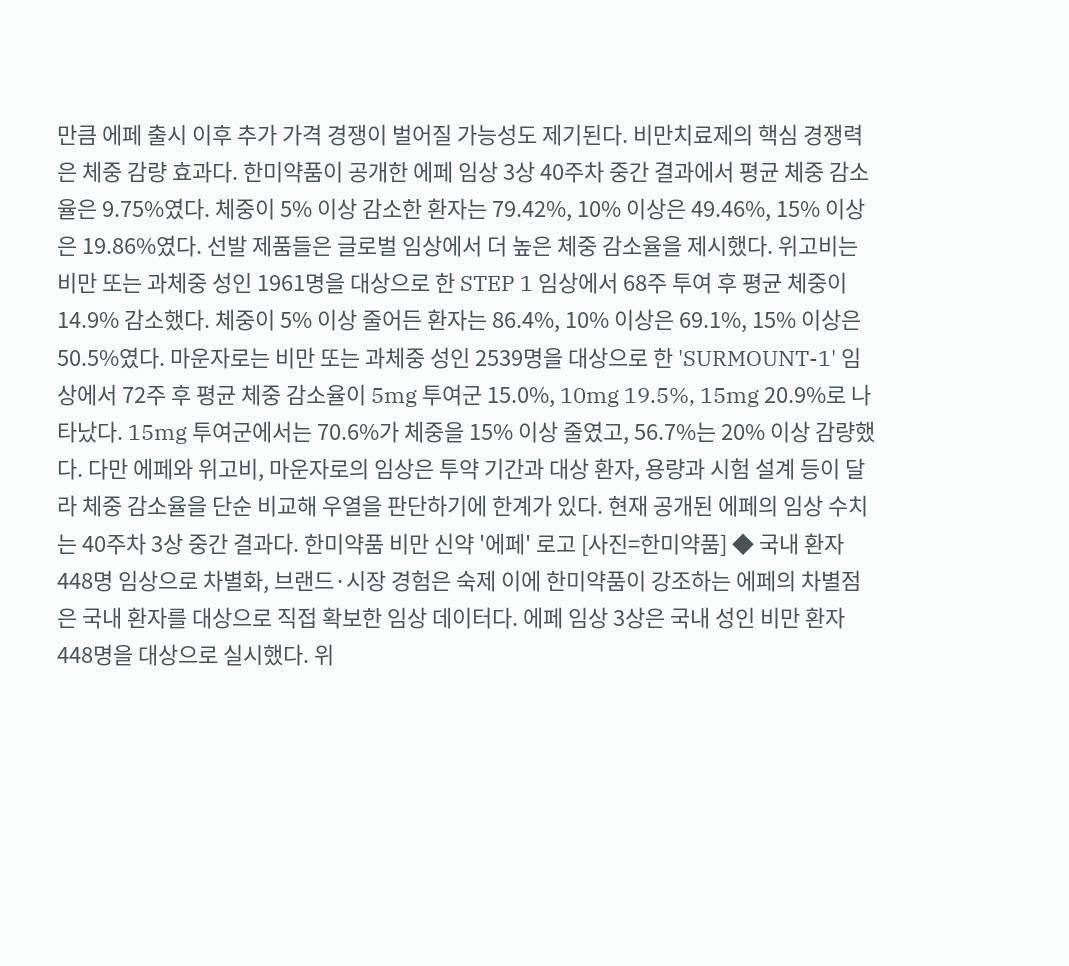만큼 에페 출시 이후 추가 가격 경쟁이 벌어질 가능성도 제기된다. 비만치료제의 핵심 경쟁력은 체중 감량 효과다. 한미약품이 공개한 에페 임상 3상 40주차 중간 결과에서 평균 체중 감소율은 9.75%였다. 체중이 5% 이상 감소한 환자는 79.42%, 10% 이상은 49.46%, 15% 이상은 19.86%였다. 선발 제품들은 글로벌 임상에서 더 높은 체중 감소율을 제시했다. 위고비는 비만 또는 과체중 성인 1961명을 대상으로 한 STEP 1 임상에서 68주 투여 후 평균 체중이 14.9% 감소했다. 체중이 5% 이상 줄어든 환자는 86.4%, 10% 이상은 69.1%, 15% 이상은 50.5%였다. 마운자로는 비만 또는 과체중 성인 2539명을 대상으로 한 'SURMOUNT-1' 임상에서 72주 후 평균 체중 감소율이 5mg 투여군 15.0%, 10mg 19.5%, 15mg 20.9%로 나타났다. 15mg 투여군에서는 70.6%가 체중을 15% 이상 줄였고, 56.7%는 20% 이상 감량했다. 다만 에페와 위고비, 마운자로의 임상은 투약 기간과 대상 환자, 용량과 시험 설계 등이 달라 체중 감소율을 단순 비교해 우열을 판단하기에 한계가 있다. 현재 공개된 에페의 임상 수치는 40주차 3상 중간 결과다. 한미약품 비만 신약 '에페' 로고 [사진=한미약품] ◆ 국내 환자 448명 임상으로 차별화, 브랜드·시장 경험은 숙제 이에 한미약품이 강조하는 에페의 차별점은 국내 환자를 대상으로 직접 확보한 임상 데이터다. 에페 임상 3상은 국내 성인 비만 환자 448명을 대상으로 실시했다. 위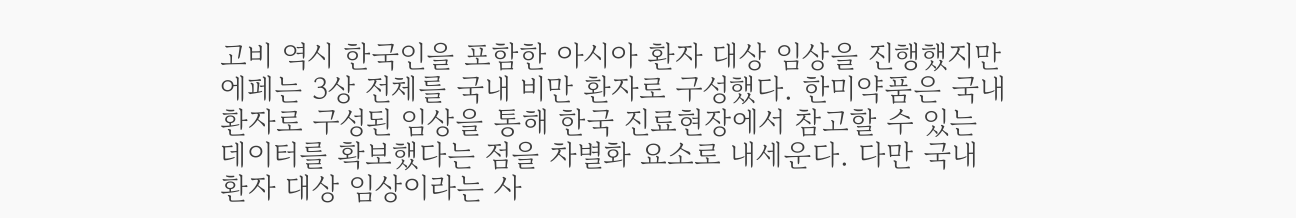고비 역시 한국인을 포함한 아시아 환자 대상 임상을 진행했지만 에페는 3상 전체를 국내 비만 환자로 구성했다. 한미약품은 국내 환자로 구성된 임상을 통해 한국 진료현장에서 참고할 수 있는 데이터를 확보했다는 점을 차별화 요소로 내세운다. 다만 국내 환자 대상 임상이라는 사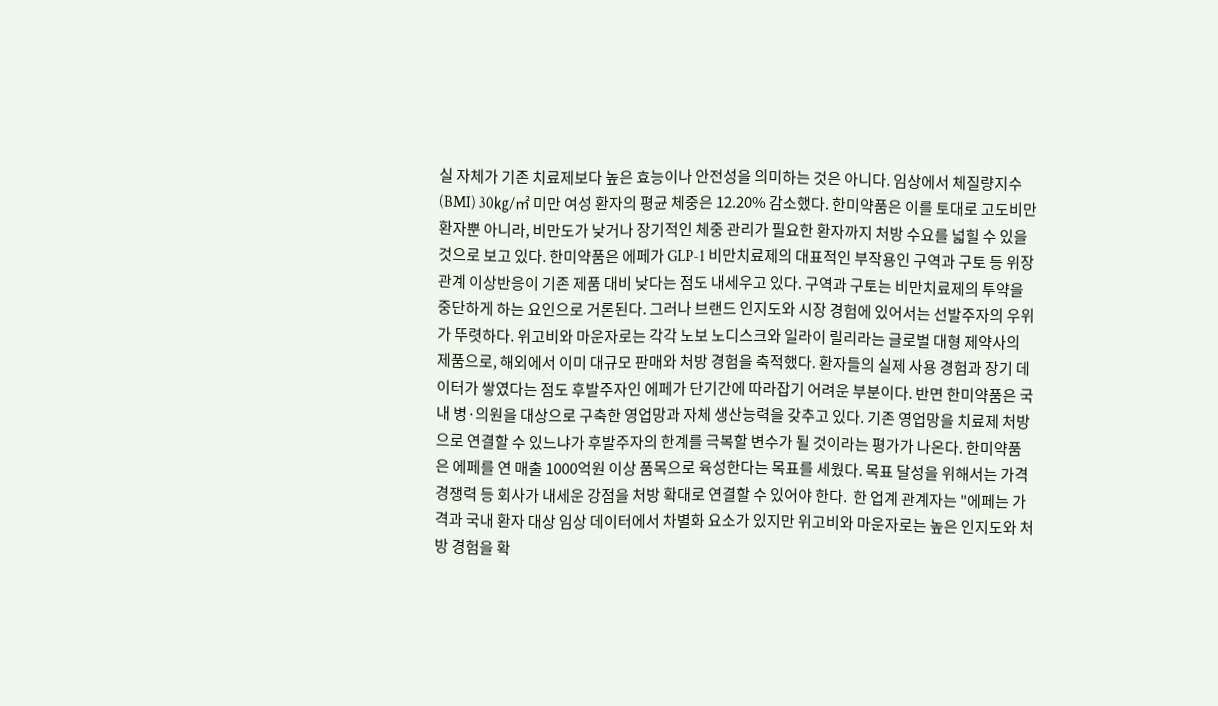실 자체가 기존 치료제보다 높은 효능이나 안전성을 의미하는 것은 아니다. 임상에서 체질량지수(BMI) 30㎏/㎡ 미만 여성 환자의 평균 체중은 12.20% 감소했다. 한미약품은 이를 토대로 고도비만 환자뿐 아니라, 비만도가 낮거나 장기적인 체중 관리가 필요한 환자까지 처방 수요를 넓힐 수 있을 것으로 보고 있다. 한미약품은 에페가 GLP-1 비만치료제의 대표적인 부작용인 구역과 구토 등 위장관계 이상반응이 기존 제품 대비 낮다는 점도 내세우고 있다. 구역과 구토는 비만치료제의 투약을 중단하게 하는 요인으로 거론된다. 그러나 브랜드 인지도와 시장 경험에 있어서는 선발주자의 우위가 뚜렷하다. 위고비와 마운자로는 각각 노보 노디스크와 일라이 릴리라는 글로벌 대형 제약사의 제품으로, 해외에서 이미 대규모 판매와 처방 경험을 축적했다. 환자들의 실제 사용 경험과 장기 데이터가 쌓였다는 점도 후발주자인 에페가 단기간에 따라잡기 어려운 부분이다. 반면 한미약품은 국내 병·의원을 대상으로 구축한 영업망과 자체 생산능력을 갖추고 있다. 기존 영업망을 치료제 처방으로 연결할 수 있느냐가 후발주자의 한계를 극복할 변수가 될 것이라는 평가가 나온다. 한미약품은 에페를 연 매출 1000억원 이상 품목으로 육성한다는 목표를 세웠다. 목표 달성을 위해서는 가격 경쟁력 등 회사가 내세운 강점을 처방 확대로 연결할 수 있어야 한다.  한 업계 관계자는 "에페는 가격과 국내 환자 대상 임상 데이터에서 차별화 요소가 있지만 위고비와 마운자로는 높은 인지도와 처방 경험을 확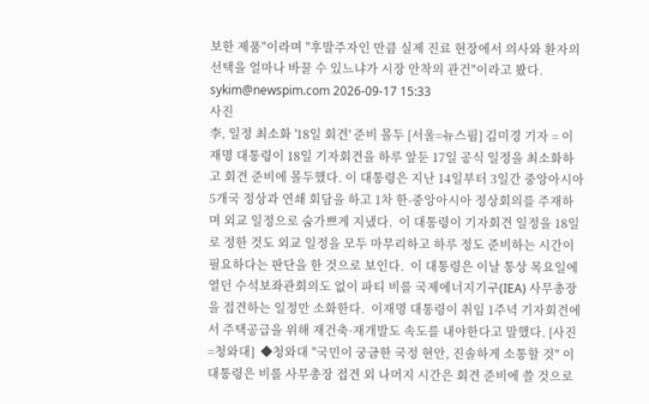보한 제품"이라며 "후발주자인 만큼 실제 진료 현장에서 의사와 환자의 선택을 얼마나 바꿀 수 있느냐가 시장 안착의 관건"이라고 봤다. sykim@newspim.com 2026-09-17 15:33
사진
李, 일정 최소화 '18일 회견' 준비 몰두 [서울=뉴스핌] 김미경 기자 = 이재명 대통령이 18일 기자회견을 하루 앞둔 17일 공식 일정을 최소화하고 회견 준비에 몰두했다. 이 대통령은 지난 14일부터 3일간 중앙아시아 5개국 정상과 연쇄 회담을 하고 1차 한-중앙아시아 정상회의를 주재하며 외교 일정으로 숨가쁘게 지냈다.  이 대통령이 기자회견 일정을 18일로 정한 것도 외교 일정을 모두 마무리하고 하루 정도 준비하는 시간이 필요하다는 판단을 한 것으로 보인다.  이 대통령은 이날 통상 목요일에 열던 수석보좌관회의도 없이 파티 비롤 국제에너지기구(IEA) 사무총장을 접견하는 일정만 소화한다.  이재명 대통령이 취임 1주녁 기자회견에서 주택공급을 위해 재건축·재개발도 속도를 내야한다고 말했다. [사진=청와대]  ◆청와대 "국민이 궁금한 국정 현안, 진솔하게 소통할 것" 이 대통령은 비롤 사무총장 접견 외 나머지 시간은 회견 준비에 쓸 것으로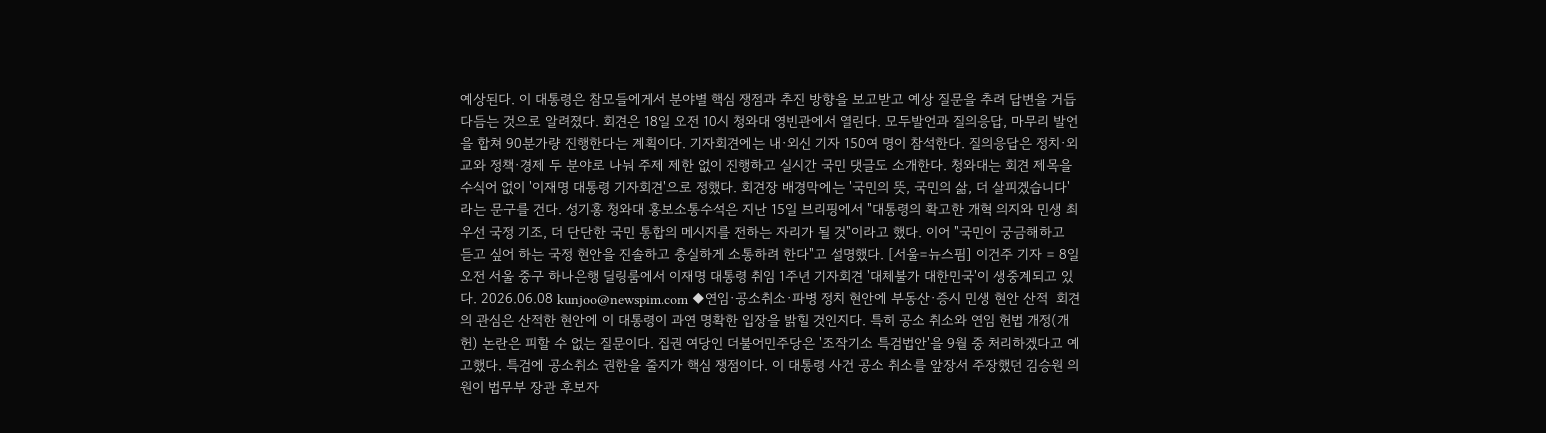예상된다. 이 대통령은 참모들에게서 분야별 핵심 쟁점과 추진 방향을 보고받고 예상 질문을 추려 답변을 거듭 다듬는 것으로 알려졌다. 회견은 18일 오전 10시 청와대 영빈관에서 열린다. 모두발언과 질의응답, 마무리 발언을 합쳐 90분가량 진행한다는 계획이다. 기자회견에는 내·외신 기자 150여 명이 참석한다. 질의응답은 정치·외교와 정책·경제 두 분야로 나눠 주제 제한 없이 진행하고 실시간 국민 댓글도 소개한다. 청와대는 회견 제목을 수식어 없이 '이재명 대통령 기자회견'으로 정했다. 회견장 배경막에는 '국민의 뜻, 국민의 삶, 더 살피겠습니다'라는 문구를 건다. 성기홍 청와대 홍보소통수석은 지난 15일 브리핑에서 "대통령의 확고한 개혁 의지와 민생 최우선 국정 기조, 더 단단한 국민 통합의 메시지를 전하는 자리가 될 것"이라고 했다. 이어 "국민이 궁금해하고 듣고 싶어 하는 국정 현안을 진솔하고 충실하게 소통하려 한다"고 설명했다. [서울=뉴스핌] 이건주 기자 = 8일 오전 서울 중구 하나은행 딜링룸에서 이재명 대통령 취임 1주년 기자회견 '대체불가 대한민국'이 생중계되고 있다. 2026.06.08 kunjoo@newspim.com ◆연임·공소취소·파병 정치 현안에 부동산·증시 민생 현안 산적  회견의 관심은 산적한 현안에 이 대통령이 과연 명확한 입장을 밝힐 것인지다. 특히 공소 취소와 연임 헌법 개정(개헌) 논란은 피할 수 없는 질문이다. 집권 여당인 더불어민주당은 '조작기소 특검법안'을 9월 중 처리하겠다고 예고했다. 특검에 공소취소 권한을 줄지가 핵심 쟁점이다. 이 대통령 사건 공소 취소를 앞장서 주장했던 김승원 의원이 법무부 장관 후보자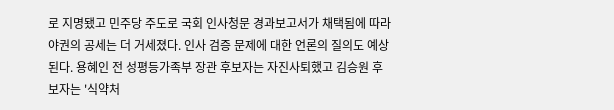로 지명됐고 민주당 주도로 국회 인사청문 경과보고서가 채택됨에 따라 야권의 공세는 더 거세졌다. 인사 검증 문제에 대한 언론의 질의도 예상된다. 용혜인 전 성평등가족부 장관 후보자는 자진사퇴했고 김승원 후보자는 '식약처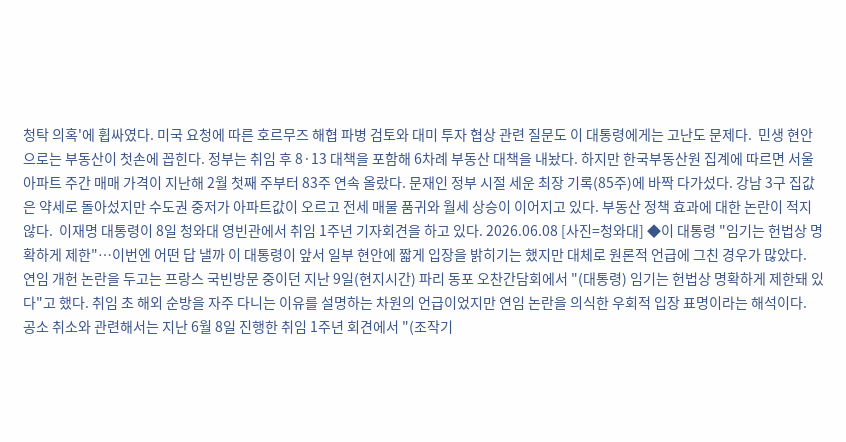청탁 의혹'에 휩싸였다. 미국 요청에 따른 호르무즈 해협 파병 검토와 대미 투자 협상 관련 질문도 이 대통령에게는 고난도 문제다.  민생 현안으로는 부동산이 첫손에 꼽힌다. 정부는 취임 후 8·13 대책을 포함해 6차례 부동산 대책을 내놨다. 하지만 한국부동산원 집계에 따르면 서울 아파트 주간 매매 가격이 지난해 2월 첫째 주부터 83주 연속 올랐다. 문재인 정부 시절 세운 최장 기록(85주)에 바짝 다가섰다. 강남 3구 집값은 약세로 돌아섰지만 수도권 중저가 아파트값이 오르고 전세 매물 품귀와 월세 상승이 이어지고 있다. 부동산 정책 효과에 대한 논란이 적지 않다.  이재명 대통령이 8일 청와대 영빈관에서 취임 1주년 기자회견을 하고 있다. 2026.06.08 [사진=청와대] ◆이 대통령 "임기는 헌법상 명확하게 제한"…이번엔 어떤 답 낼까 이 대통령이 앞서 일부 현안에 짧게 입장을 밝히기는 했지만 대체로 원론적 언급에 그친 경우가 많았다.  연임 개헌 논란을 두고는 프랑스 국빈방문 중이던 지난 9일(현지시간) 파리 동포 오찬간담회에서 "(대통령) 임기는 헌법상 명확하게 제한돼 있다"고 했다. 취임 초 해외 순방을 자주 다니는 이유를 설명하는 차원의 언급이었지만 연임 논란을 의식한 우회적 입장 표명이라는 해석이다.  공소 취소와 관련해서는 지난 6월 8일 진행한 취임 1주년 회견에서 "(조작기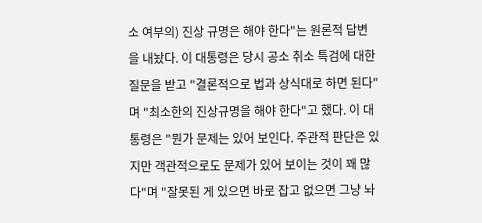소 여부의) 진상 규명은 해야 한다"는 원론적 답변을 내놨다. 이 대통령은 당시 공소 취소 특검에 대한 질문을 받고 "결론적으로 법과 상식대로 하면 된다"며 "최소한의 진상규명을 해야 한다"고 했다. 이 대통령은 "뭔가 문제는 있어 보인다. 주관적 판단은 있지만 객관적으로도 문제가 있어 보이는 것이 꽤 많다"며 "잘못된 게 있으면 바로 잡고 없으면 그냥 놔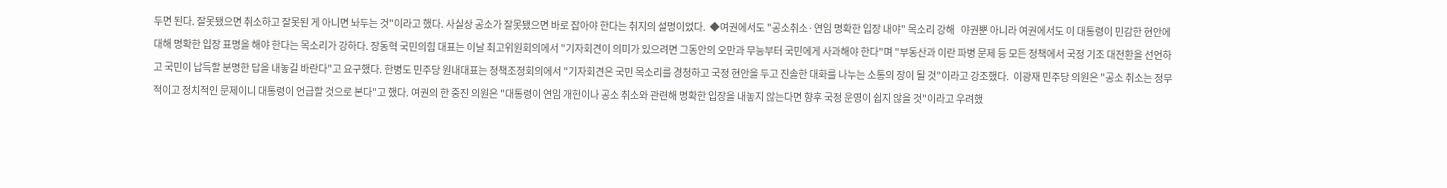두면 된다. 잘못됐으면 취소하고 잘못된 게 아니면 놔두는 것"이라고 했다. 사실상 공소가 잘못됐으면 바로 잡아야 한다는 취지의 설명이었다.  ◆여권에서도 "공소취소·연임 명확한 입장 내야" 목소리 강해   야권뿐 아니라 여권에서도 이 대통령이 민감한 현안에 대해 명확한 입장 표명을 해야 한다는 목소리가 강하다. 장동혁 국민의힘 대표는 이날 최고위원회의에서 "기자회견이 의미가 있으려면 그동안의 오만과 무능부터 국민에게 사과해야 한다"며 "부동산과 이란 파병 문제 등 모든 정책에서 국정 기조 대전환을 선언하고 국민이 납득할 분명한 답을 내놓길 바란다"고 요구했다. 한병도 민주당 원내대표는 정책조정회의에서 "기자회견은 국민 목소리를 경청하고 국정 현안을 두고 진솔한 대화를 나누는 소통의 장이 될 것"이라고 강조했다.  이광재 민주당 의원은 "공소 취소는 정무적이고 정치적인 문제이니 대통령이 언급할 것으로 본다"고 했다. 여권의 한 중진 의원은 "대통령이 연임 개헌이나 공소 취소와 관련해 명확한 입장을 내놓지 않는다면 향후 국정 운영이 쉽지 않을 것"이라고 우려했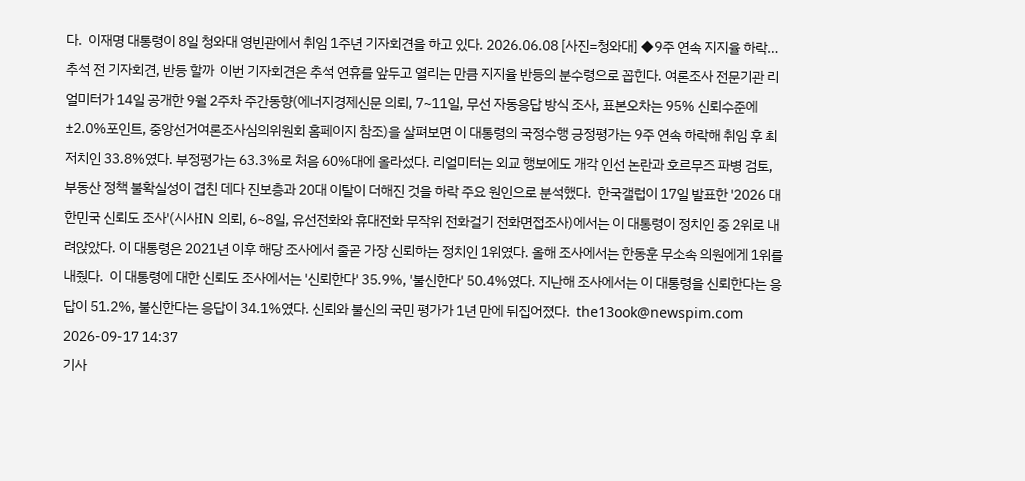다.  이재명 대통령이 8일 청와대 영빈관에서 취임 1주년 기자회견을 하고 있다. 2026.06.08 [사진=청와대] ◆9주 연속 지지율 하락…추석 전 기자회견, 반등 할까  이번 기자회견은 추석 연휴를 앞두고 열리는 만큼 지지율 반등의 분수령으로 꼽힌다. 여론조사 전문기관 리얼미터가 14일 공개한 9월 2주차 주간동향(에너지경제신문 의뢰, 7~11일, 무선 자동응답 방식 조사, 표본오차는 95% 신뢰수준에 ±2.0%포인트, 중앙선거여론조사심의위원회 홈페이지 참조)을 살펴보면 이 대통령의 국정수행 긍정평가는 9주 연속 하락해 취임 후 최저치인 33.8%였다. 부정평가는 63.3%로 처음 60%대에 올라섰다. 리얼미터는 외교 행보에도 개각 인선 논란과 호르무즈 파병 검토, 부동산 정책 불확실성이 겹친 데다 진보층과 20대 이탈이 더해진 것을 하락 주요 원인으로 분석했다.  한국갤럽이 17일 발표한 '2026 대한민국 신뢰도 조사'(시사IN 의뢰, 6~8일, 유선전화와 휴대전화 무작위 전화걸기 전화면접조사)에서는 이 대통령이 정치인 중 2위로 내려앉았다. 이 대통령은 2021년 이후 해당 조사에서 줄곧 가장 신뢰하는 정치인 1위였다. 올해 조사에서는 한동훈 무소속 의원에게 1위를 내줬다.  이 대통령에 대한 신뢰도 조사에서는 '신뢰한다' 35.9%, '불신한다' 50.4%였다. 지난해 조사에서는 이 대통령을 신뢰한다는 응답이 51.2%, 불신한다는 응답이 34.1%였다. 신뢰와 불신의 국민 평가가 1년 만에 뒤집어졌다.  the13ook@newspim.com 2026-09-17 14:37
기사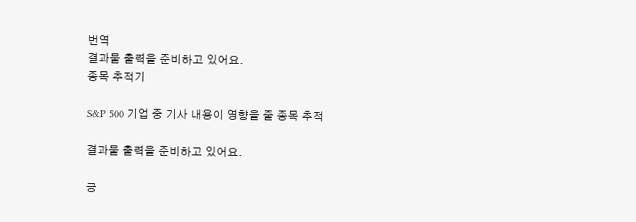번역
결과물 출력을 준비하고 있어요.
종목 추적기

S&P 500 기업 중 기사 내용이 영향을 줄 종목 추적

결과물 출력을 준비하고 있어요.

긍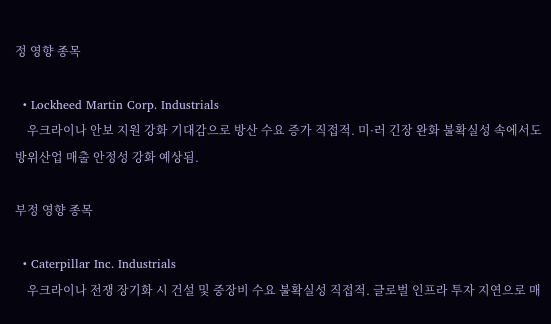정 영향 종목

  • Lockheed Martin Corp. Industrials
    우크라이나 안보 지원 강화 기대감으로 방산 수요 증가 직접적. 미·러 긴장 완화 불확실성 속에서도 방위산업 매출 안정성 강화 예상됨.

부정 영향 종목

  • Caterpillar Inc. Industrials
    우크라이나 전쟁 장기화 시 건설 및 중장비 수요 불확실성 직접적. 글로벌 인프라 투자 지연으로 매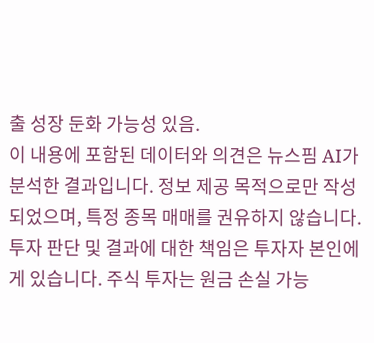출 성장 둔화 가능성 있음.
이 내용에 포함된 데이터와 의견은 뉴스핌 AI가 분석한 결과입니다. 정보 제공 목적으로만 작성되었으며, 특정 종목 매매를 권유하지 않습니다. 투자 판단 및 결과에 대한 책임은 투자자 본인에게 있습니다. 주식 투자는 원금 손실 가능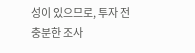성이 있으므로, 투자 전 충분한 조사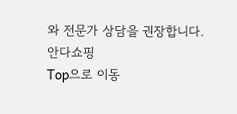와 전문가 상담을 권장합니다.
안다쇼핑
Top으로 이동